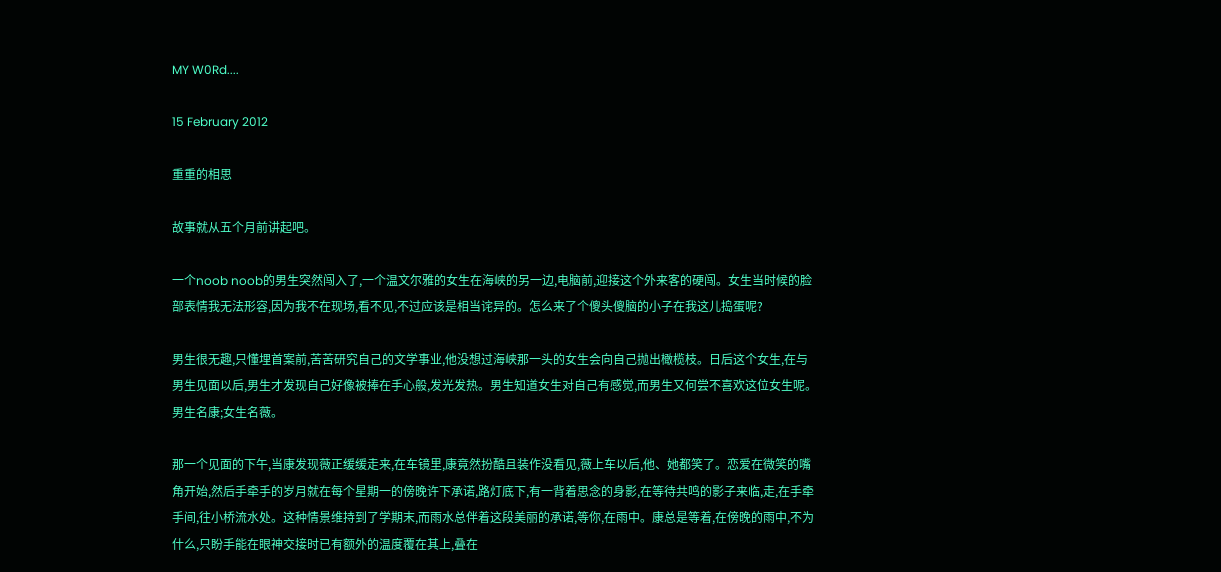MY W0Rd....

15 February 2012

重重的相思

故事就从五个月前讲起吧。

一个noob noob的男生突然闯入了,一个温文尔雅的女生在海峡的另一边,电脑前,迎接这个外来客的硬闯。女生当时候的脸部表情我无法形容,因为我不在现场,看不见,不过应该是相当诧异的。怎么来了个傻头傻脑的小子在我这儿捣蛋呢?

男生很无趣,只懂埋首案前,苦苦研究自己的文学事业,他没想过海峡那一头的女生会向自己抛出橄榄枝。日后这个女生,在与男生见面以后,男生才发现自己好像被捧在手心般,发光发热。男生知道女生对自己有感觉,而男生又何尝不喜欢这位女生呢。男生名康;女生名薇。

那一个见面的下午,当康发现薇正缓缓走来,在车镜里,康竟然扮酷且装作没看见,薇上车以后,他、她都笑了。恋爱在微笑的嘴角开始,然后手牵手的岁月就在每个星期一的傍晚许下承诺,路灯底下,有一背着思念的身影,在等待共鸣的影子来临,走,在手牵手间,往小桥流水处。这种情景维持到了学期末,而雨水总伴着这段美丽的承诺,等你,在雨中。康总是等着,在傍晚的雨中,不为什么,只盼手能在眼神交接时已有额外的温度覆在其上,叠在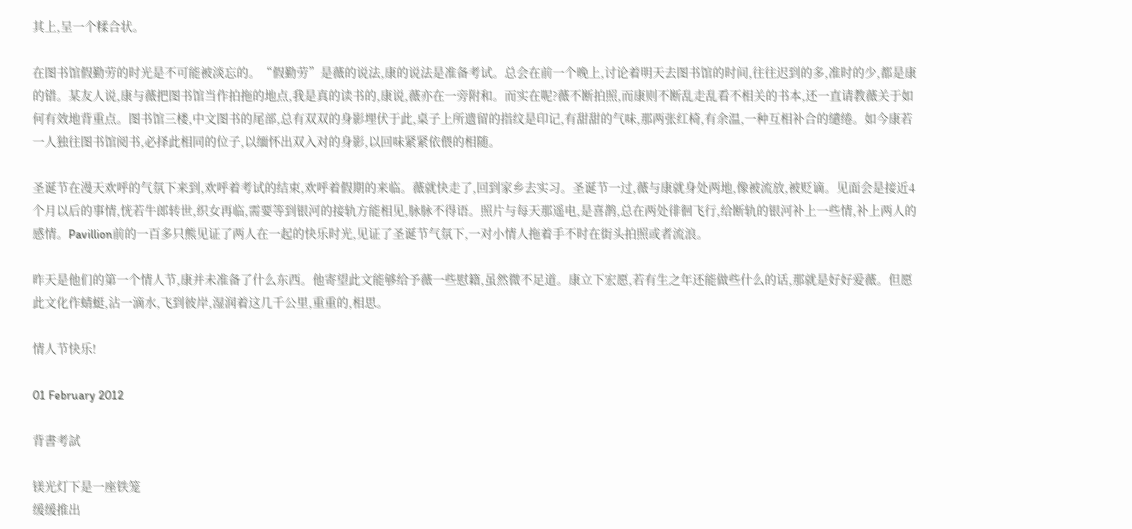其上,呈一个糅合状。

在图书馆假勤劳的时光是不可能被淡忘的。“假勤劳”是薇的说法,康的说法是准备考试。总会在前一个晚上,讨论着明天去图书馆的时间,往往迟到的多,准时的少,都是康的错。某友人说,康与薇把图书馆当作拍拖的地点,我是真的读书的,康说,薇亦在一旁附和。而实在呢?薇不断拍照,而康则不断乱走乱看不相关的书本,还一直请教薇关于如何有效地背重点。图书馆三楼,中文图书的尾部,总有双双的身影埋伏于此,桌子上所遗留的指纹是印记,有甜甜的气味,那两张红椅,有余温,一种互相补合的缱绻。如今康若一人独往图书馆阅书,必择此相同的位子,以缅怀出双入对的身影,以回味紧紧依偎的相随。

圣诞节在漫天欢呼的气氛下来到,欢呼着考试的结束,欢呼着假期的来临。薇就快走了,回到家乡去实习。圣诞节一过,薇与康就身处两地,像被流放,被贬谪。见面会是接近4个月以后的事情,恍若牛郎转世,织女再临,需要等到银河的接轨方能相见,脉脉不得语。照片与每天那遥电,是喜鹊,总在两处徘徊飞行,给断轨的银河补上一些情,补上两人的感情。Pavillion前的一百多只熊见证了两人在一起的快乐时光,见证了圣诞节气氛下,一对小情人拖着手不时在街头拍照或者流浪。

昨天是他们的第一个情人节,康并未准备了什么东西。他寄望此文能够给予薇一些慰籍,虽然微不足道。康立下宏愿,若有生之年还能做些什么的话,那就是好好爱薇。但愿此文化作蜻蜓,沾一滴水,飞到彼岸,湿润着这几千公里,重重的,相思。

情人节快乐!

01 February 2012

背書考試

镁光灯下是一座铁笼
缓缓推出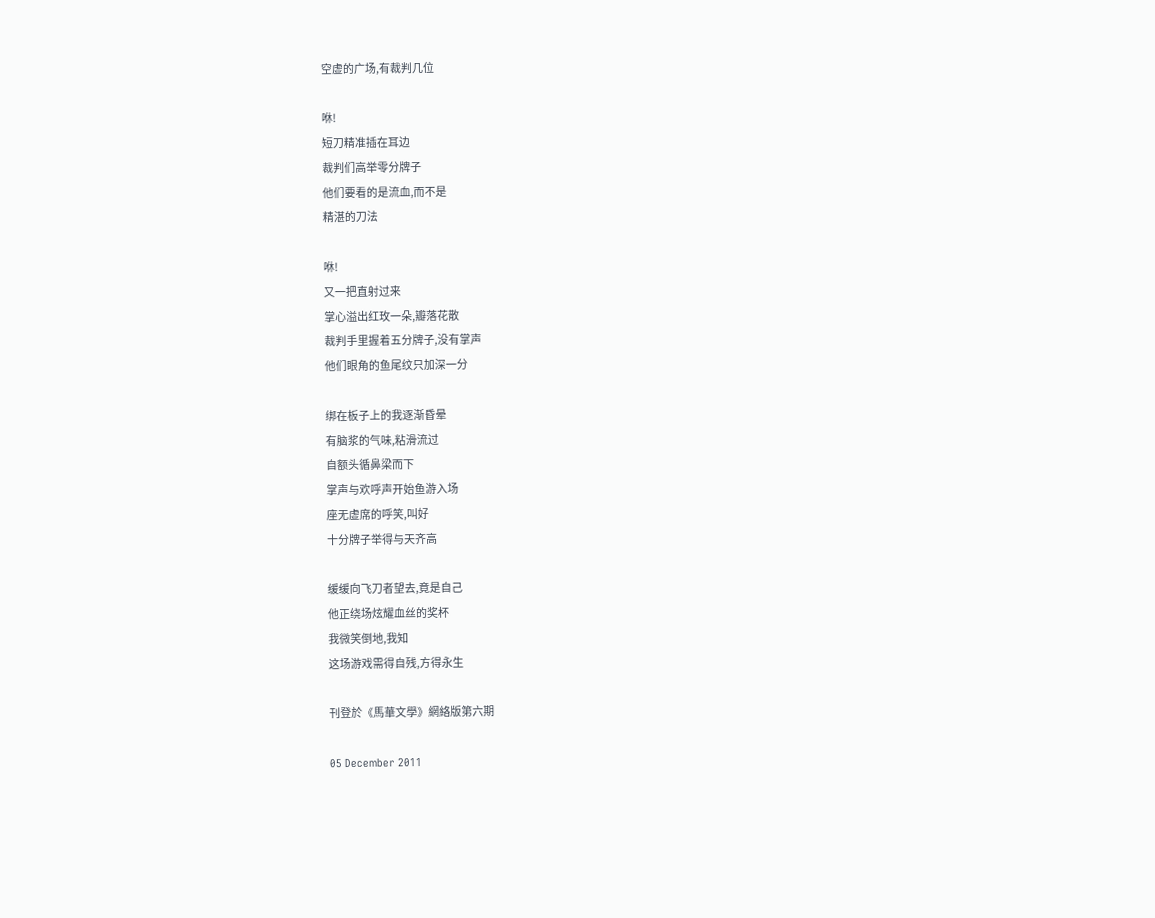空虚的广场,有裁判几位

咻!
短刀精准插在耳边
裁判们高举零分牌子
他们要看的是流血,而不是
精湛的刀法

咻!
又一把直射过来
掌心溢出红玫一朵,瓣落花散
裁判手里握着五分牌子,没有掌声
他们眼角的鱼尾纹只加深一分

绑在板子上的我逐渐昏晕
有脑浆的气味,粘滑流过
自额头循鼻梁而下
掌声与欢呼声开始鱼游入场
座无虚席的呼笑,叫好
十分牌子举得与天齐高

缓缓向飞刀者望去,竟是自己
他正绕场炫耀血丝的奖杯
我微笑倒地,我知
这场游戏需得自残,方得永生

刊登於《馬華文學》網絡版第六期

05 December 2011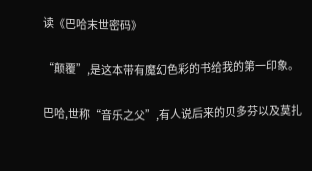读《巴哈末世密码》

“颠覆”,是这本带有魔幻色彩的书给我的第一印象。

巴哈,世称“音乐之父”,有人说后来的贝多芬以及莫扎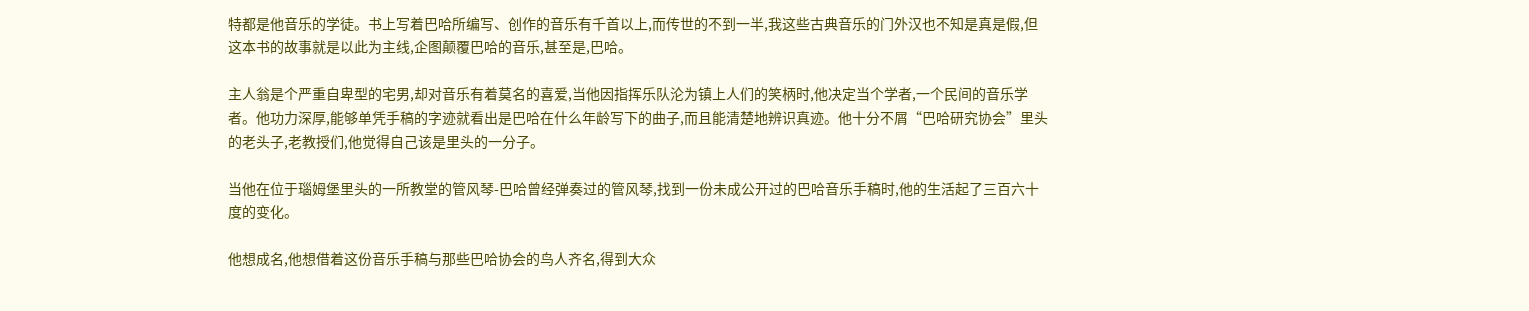特都是他音乐的学徒。书上写着巴哈所编写、创作的音乐有千首以上,而传世的不到一半,我这些古典音乐的门外汉也不知是真是假,但这本书的故事就是以此为主线,企图颠覆巴哈的音乐,甚至是,巴哈。

主人翁是个严重自卑型的宅男,却对音乐有着莫名的喜爱,当他因指挥乐队沦为镇上人们的笑柄时,他决定当个学者,一个民间的音乐学者。他功力深厚,能够单凭手稿的字迹就看出是巴哈在什么年龄写下的曲子,而且能清楚地辨识真迹。他十分不屑“巴哈研究协会”里头的老头子,老教授们,他觉得自己该是里头的一分子。

当他在位于瑙姆堡里头的一所教堂的管风琴-巴哈曾经弹奏过的管风琴,找到一份未成公开过的巴哈音乐手稿时,他的生活起了三百六十度的变化。

他想成名,他想借着这份音乐手稿与那些巴哈协会的鸟人齐名,得到大众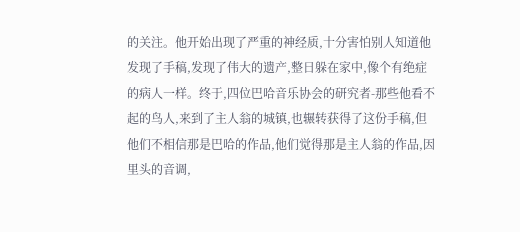的关注。他开始出现了严重的神经质,十分害怕别人知道他发现了手稿,发现了伟大的遗产,整日躲在家中,像个有绝症的病人一样。终于,四位巴哈音乐协会的研究者-那些他看不起的鸟人,来到了主人翁的城镇,也辗转获得了这份手稿,但他们不相信那是巴哈的作品,他们觉得那是主人翁的作品,因里头的音调,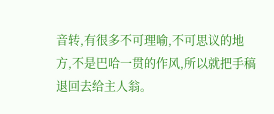音转,有很多不可理喻,不可思议的地方,不是巴哈一贯的作风,所以就把手稿退回去给主人翁。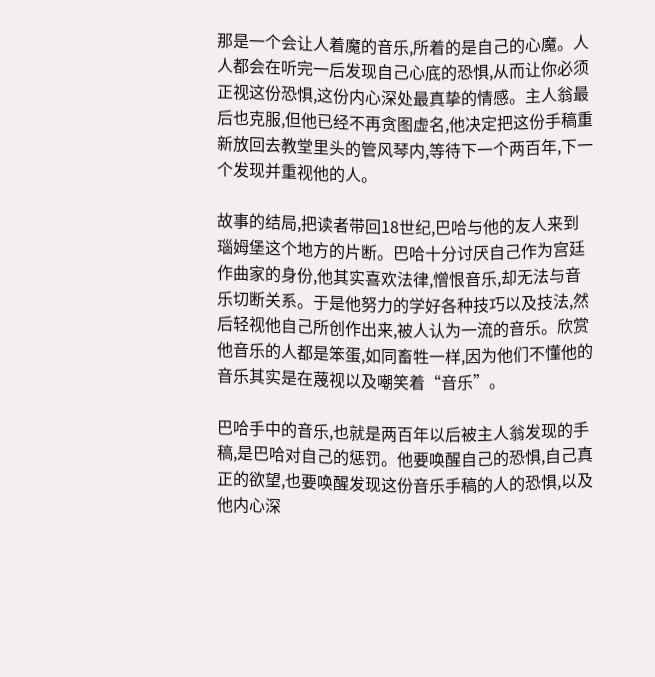那是一个会让人着魔的音乐,所着的是自己的心魔。人人都会在听完一后发现自己心底的恐惧,从而让你必须正视这份恐惧,这份内心深处最真挚的情感。主人翁最后也克服,但他已经不再贪图虚名,他决定把这份手稿重新放回去教堂里头的管风琴内,等待下一个两百年,下一个发现并重视他的人。

故事的结局,把读者带回18世纪,巴哈与他的友人来到
瑙姆堡这个地方的片断。巴哈十分讨厌自己作为宫廷作曲家的身份,他其实喜欢法律,憎恨音乐,却无法与音乐切断关系。于是他努力的学好各种技巧以及技法,然后轻视他自己所创作出来,被人认为一流的音乐。欣赏他音乐的人都是笨蛋,如同畜牲一样,因为他们不懂他的音乐其实是在蔑视以及嘲笑着“音乐”。

巴哈手中的音乐,也就是两百年以后被主人翁发现的手稿,是巴哈对自己的惩罚。他要唤醒自己的恐惧,自己真正的欲望,也要唤醒发现这份音乐手稿的人的恐惧,以及他内心深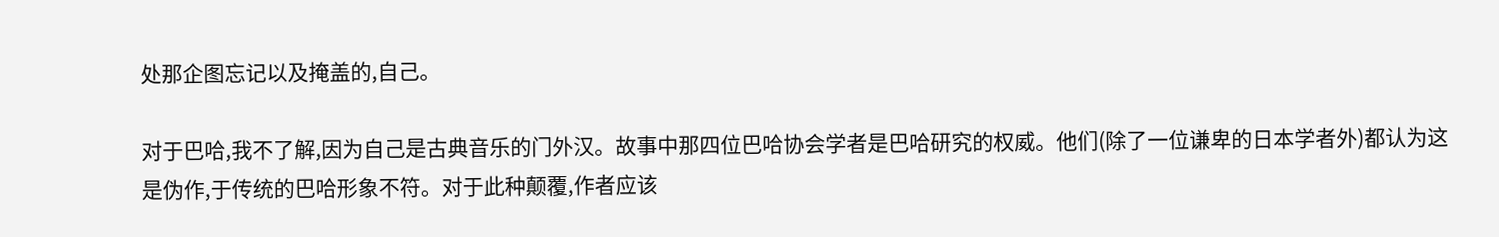处那企图忘记以及掩盖的,自己。

对于巴哈,我不了解,因为自己是古典音乐的门外汉。故事中那四位巴哈协会学者是巴哈研究的权威。他们(除了一位谦卑的日本学者外)都认为这是伪作,于传统的巴哈形象不符。对于此种颠覆,作者应该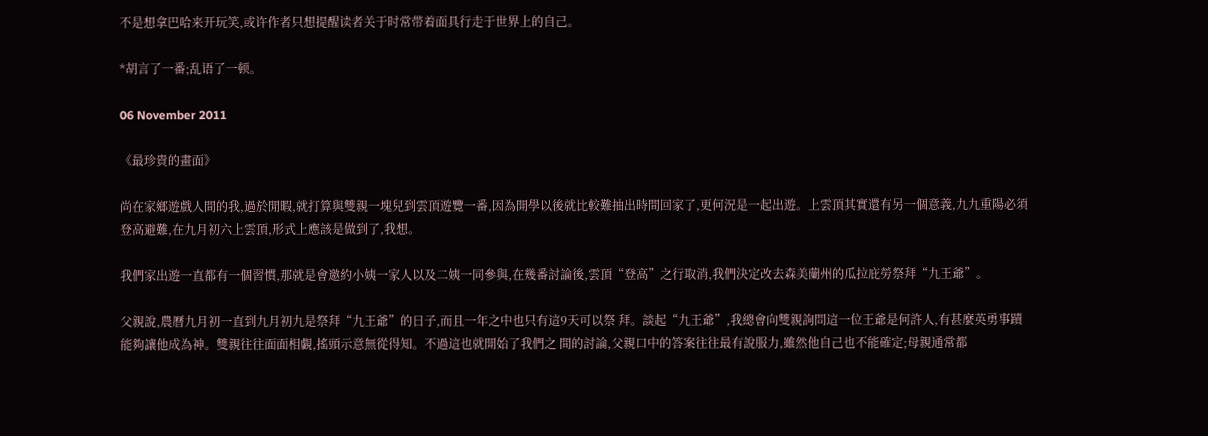不是想拿巴哈来开玩笑,或许作者只想提醒读者关于时常带着面具行走于世界上的自己。

*胡言了一番;乱语了一顿。

06 November 2011

《最珍貴的畫面》

尚在家鄉遊戲人間的我,過於閒暇,就打算與雙親一塊兒到雲頂遊覽一番,因為開學以後就比較難抽出時間回家了,更何況是一起出遊。上雲頂其實還有另一個意義,九九重陽必須登高避難,在九月初六上雲頂,形式上應該是做到了,我想。

我們家出遊一直都有一個習慣,那就是會邀約小姨一家人以及二姨一同參與,在幾番討論後,雲頂“登高”之行取消,我們決定改去森美蘭州的瓜拉庇勞祭拜“九王爺”。

父親說,農曆九月初一直到九月初九是祭拜“九王爺”的日子,而且一年之中也只有這9天可以祭 拜。談起“九王爺”,我總會向雙親詢問這一位王爺是何許人,有甚麼英勇事蹟能夠讓他成為神。雙親往往面面相覷,搖頭示意無從得知。不過這也就開始了我們之 間的討論,父親口中的答案往往最有說服力,雖然他自己也不能確定;母親通常都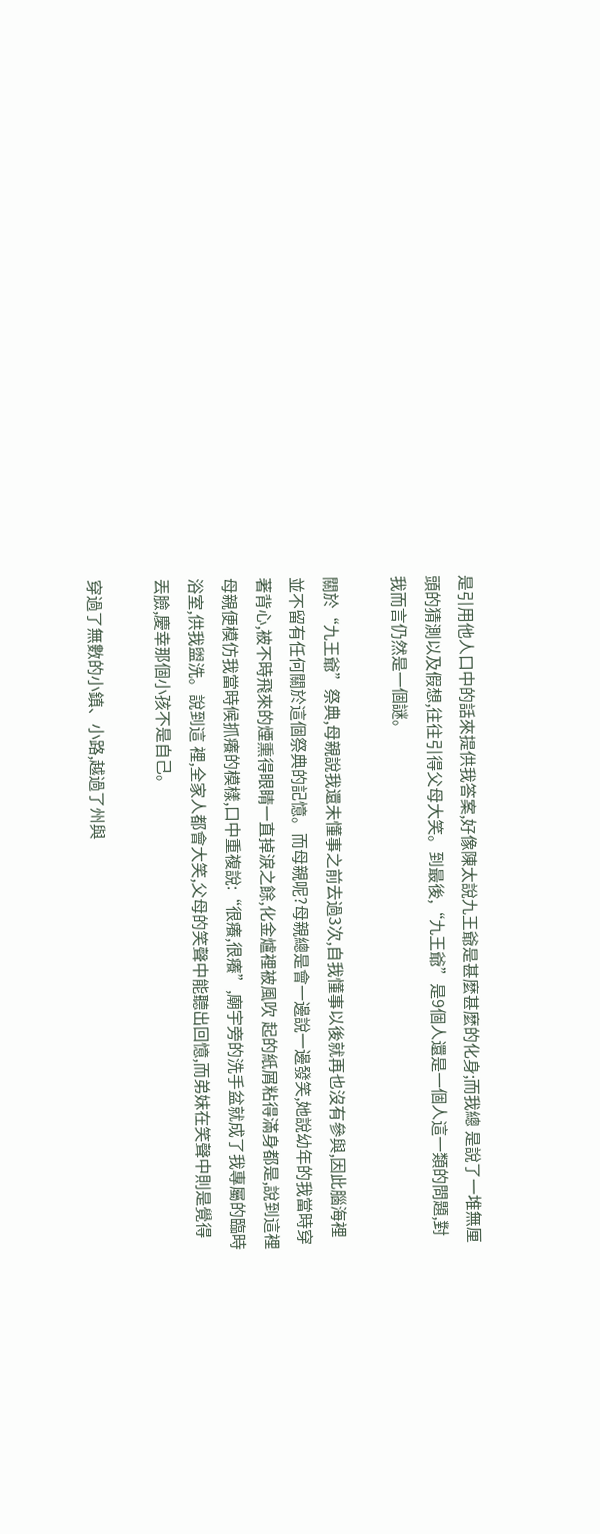是引用他人口中的話來提供我答案,好像陳太說九王爺是甚麼甚麼的化身;而我總 是說了一堆無厘頭的猜測以及假想,往往引得父母大笑。到最後,“九王爺”是9個人還是一個人這一類的問題,對我而言仍然是一個謎。

關於“九王爺”祭典,母親說我還未懂事之前去過3次,自我懂事以後就再也沒有參與,因此腦海裡 並不留有任何關於這個祭典的記憶。而母親呢?母親總是會一邊說一邊發笑,她說幼年的我當時穿著背心,被不時飛來的煙熏得眼睛一直掉淚之餘,化金爐裡被風吹 起的紙屑粘得滿身都是,說到這裡母親便模仿我當時候抓癢的模樣,口中重複說:“很癢,很癢”,廟宇旁的洗手盆就成了我專屬的臨時浴室,供我盥洗。說到這 裡,全家人都會大笑,父母的笑聲中能聽出回憶,而弟妹在笑聲中則是覺得丟臉,慶幸那個小孩不是自己。

穿過了無數的小鎮、小路,越過了州與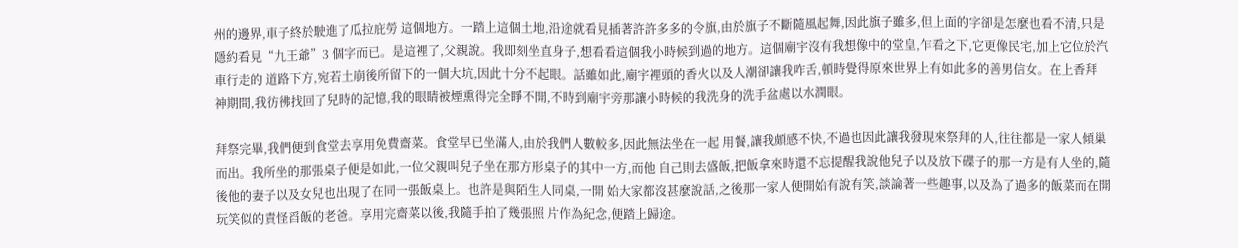州的邊界,車子終於駛進了瓜拉庇勞 這個地方。一踏上這個土地,沿途就看見插著許許多多的令旗,由於旗子不斷隨風起舞,因此旗子雖多,但上面的字卻是怎麼也看不清,只是隱約看見“九王爺”3 個字而已。是這裡了,父親說。我即刻坐直身子,想看看這個我小時候到過的地方。這個廟宇沒有我想像中的堂皇,乍看之下,它更像民宅,加上它位於汽車行走的 道路下方,宛若土崩後所留下的一個大坑,因此十分不起眼。話雖如此,廟宇裡頭的香火以及人潮卻讓我咋舌,頓時覺得原來世界上有如此多的善男信女。在上香拜 神期間,我彷彿找回了兒時的記憶,我的眼睛被煙熏得完全睜不開,不時到廟宇旁那讓小時候的我洗身的洗手盆處以水潤眼。

拜祭完畢,我們便到食堂去享用免費齋菜。食堂早已坐滿人,由於我們人數較多,因此無法坐在一起 用餐,讓我頗感不快,不過也因此讓我發現來祭拜的人,往往都是一家人傾巢而出。我所坐的那張桌子便是如此,一位父親叫兒子坐在那方形桌子的其中一方,而他 自己則去盛飯,把飯拿來時還不忘提醒我說他兒子以及放下碟子的那一方是有人坐的,隨後他的妻子以及女兒也出現了在同一張飯桌上。也許是與陌生人同桌,一開 始大家都沒甚麼說話,之後那一家人便開始有說有笑,談論著一些趣事,以及為了過多的飯菜而在開玩笑似的責怪舀飯的老爸。享用完齋菜以後,我隨手拍了幾張照 片作為紀念,便踏上歸途。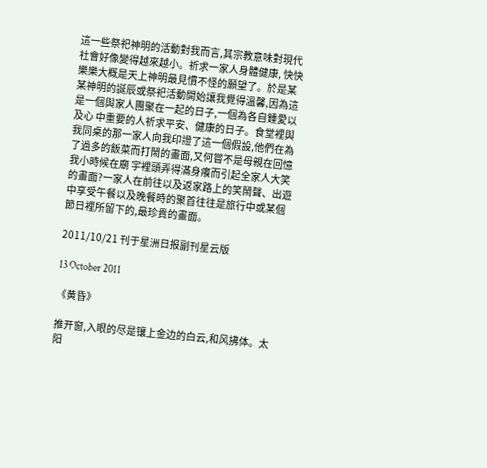這一些祭祀神明的活動對我而言,其宗教意味對現代社會好像變得越來越小。祈求一家人身體健康, 快快樂樂大概是天上神明最見慣不怪的願望了。於是某某神明的誕辰或祭祀活動開始讓我覺得溫馨,因為這是一個與家人團聚在一起的日子,一個為各自鍾愛以及心 中重要的人祈求平安、健康的日子。食堂裡與我同桌的那一家人向我印證了這一個假設,他們在為了過多的飯菜而打鬧的畫面,又何嘗不是母親在回憶我小時候在廟 宇裡頭弄得滿身癢而引起全家人大笑的畫面?一家人在前往以及返家路上的笑鬧聲、出遊中享受午餐以及晚餐時的聚首往往是旅行中或某個節日裡所留下的,最珍貴的畫面。

2011/10/21 刊于星洲日报副刊星云版

13 October 2011

《黄昏》

推开窗,入眼的尽是镶上金边的白云,和风拂体。太阳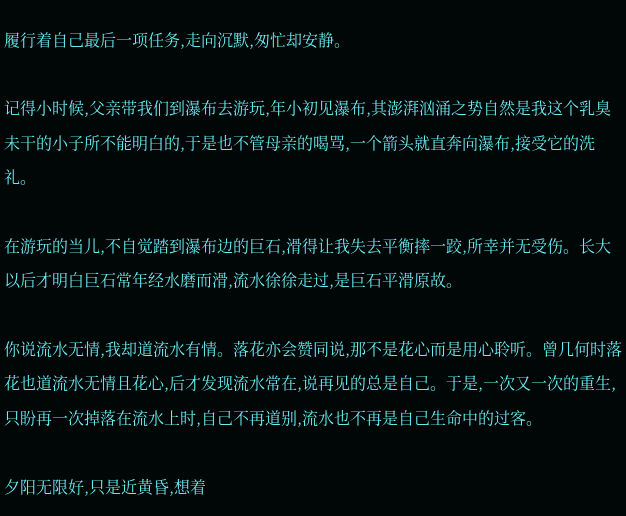履行着自己最后一项任务,走向沉默,匆忙却安静。

记得小时候,父亲带我们到瀑布去游玩,年小初见瀑布,其澎湃汹涌之势自然是我这个乳臭未干的小子所不能明白的,于是也不管母亲的喝骂,一个箭头就直奔向瀑布,接受它的洗礼。

在游玩的当儿,不自觉踏到瀑布边的巨石,滑得让我失去平衡摔一跤,所幸并无受伤。长大以后才明白巨石常年经水磨而滑,流水徐徐走过,是巨石平滑原故。

你说流水无情,我却道流水有情。落花亦会赞同说,那不是花心而是用心聆听。曾几何时落花也道流水无情且花心,后才发现流水常在,说再见的总是自己。于是,一次又一次的重生,只盼再一次掉落在流水上时,自己不再道别,流水也不再是自己生命中的过客。

夕阳无限好,只是近黄昏,想着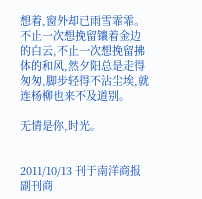想着,窗外却已雨雪霏霏。不止一次想挽留镶着金边的白云,不止一次想挽留拂体的和风,然夕阳总是走得匆匆,脚步轻得不沾尘埃,就连杨柳也来不及道别。

无情是你,时光。


2011/10/13 刊于南洋商报副刊商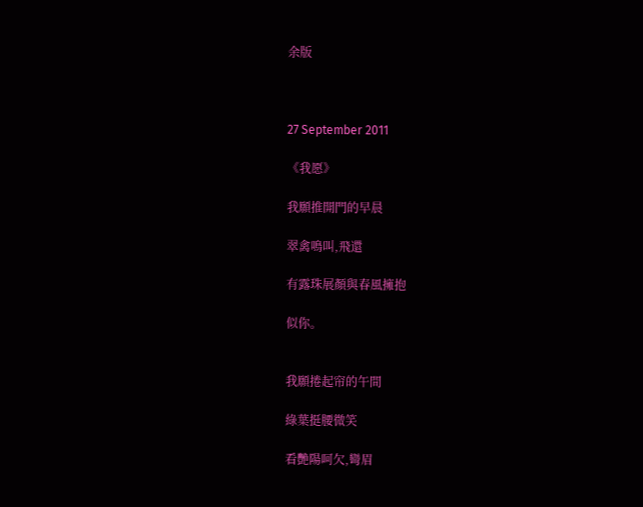余版



27 September 2011

《我愿》

我願推開門的早晨

翠禽鳴叫,飛還

有露珠展顏與春風擁抱

似你。


我願捲起帘的午間

綠葉挺腰微笑

看艷陽呵欠,彎眉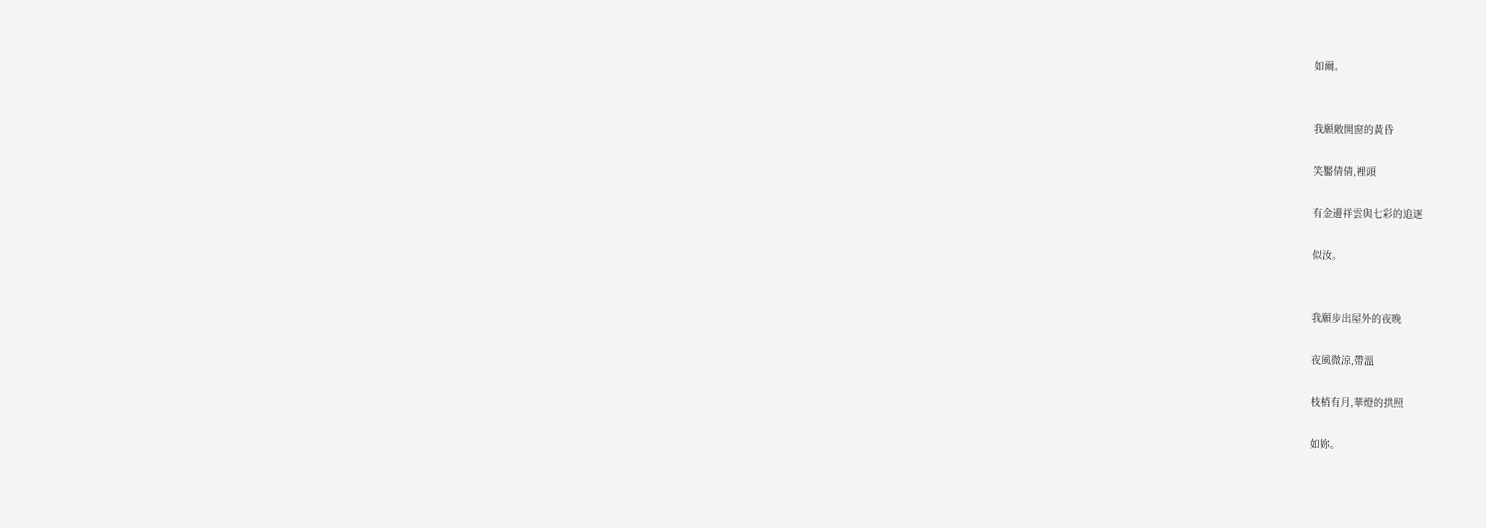如爾。


我願敞開窗的黃昏

笑靨倩倩,裡頭

有金邊祥雲與七彩的追逐

似汝。


我願步出屋外的夜晚

夜風微涼,帶溫

枝梢有月,華燈的拱照

如妳。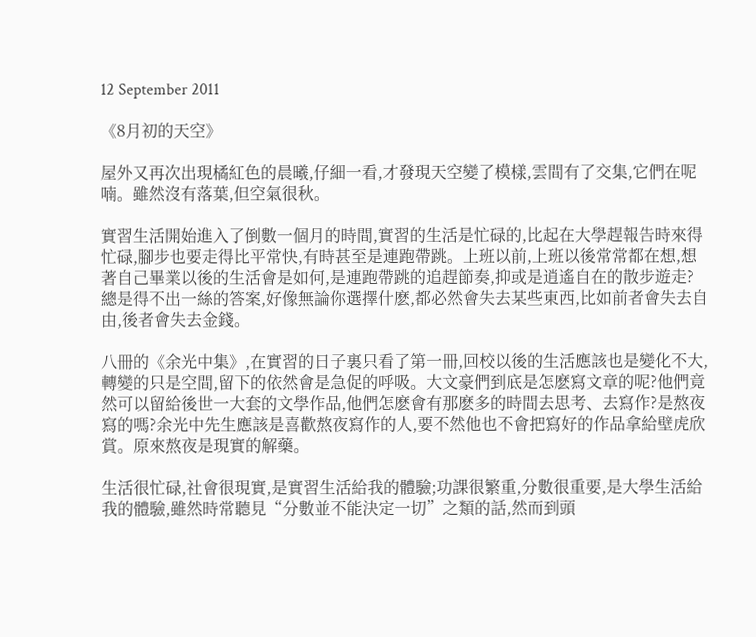12 September 2011

《8月初的天空》

屋外又再次出現橘紅色的晨曦,仔細一看,才發現天空變了模樣,雲間有了交集,它們在呢喃。雖然沒有落葉,但空氣很秋。

實習生活開始進入了倒數一個月的時間,實習的生活是忙碌的,比起在大學趕報告時來得忙碌,腳步也要走得比平常快,有時甚至是連跑帶跳。上班以前,上班以後常常都在想,想著自己畢業以後的生活會是如何,是連跑帶跳的追趕節奏,抑或是逍遙自在的散步遊走?總是得不出一絲的答案,好像無論你選擇什麽,都必然會失去某些東西,比如前者會失去自由,後者會失去金錢。

八冊的《余光中集》,在實習的日子裏只看了第一冊,回校以後的生活應該也是變化不大,轉變的只是空間,留下的依然會是急促的呼吸。大文豪們到底是怎麽寫文章的呢?他們竟然可以留給後世一大套的文學作品,他們怎麽會有那麽多的時間去思考、去寫作?是熬夜寫的嗎?余光中先生應該是喜歡熬夜寫作的人,要不然他也不會把寫好的作品拿給壁虎欣賞。原來熬夜是現實的解藥。

生活很忙碌,社會很現實,是實習生活給我的體驗;功課很繁重,分數很重要,是大學生活給我的體驗,雖然時常聽見“分數並不能決定一切”之類的話,然而到頭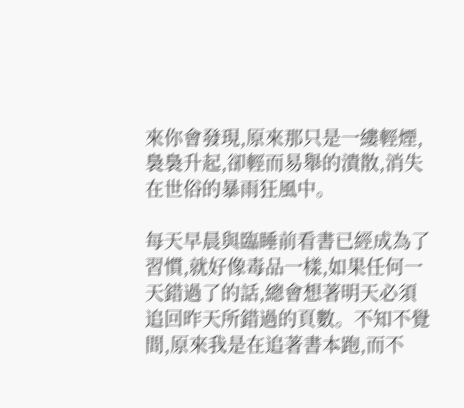來你會發現,原來那只是一縷輕煙,裊裊升起,卻輕而易舉的潰散,消失在世俗的暴雨狂風中。

每天早晨與臨睡前看書已經成為了習慣,就好像毒品一樣,如果任何一天錯過了的話,總會想著明天必須追回昨天所錯過的頁數。不知不覺間,原來我是在追著書本跑,而不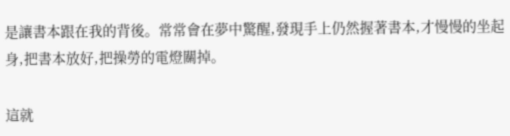是讓書本跟在我的背後。常常會在夢中驚醒,發現手上仍然握著書本,才慢慢的坐起身,把書本放好,把操勞的電燈關掉。

這就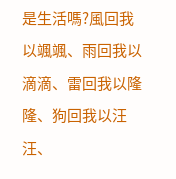是生活嗎?風回我以颯颯、雨回我以滴滴、雷回我以隆隆、狗回我以汪汪、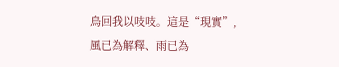鳥回我以吱吱。這是“現實”,風已為解釋、雨已為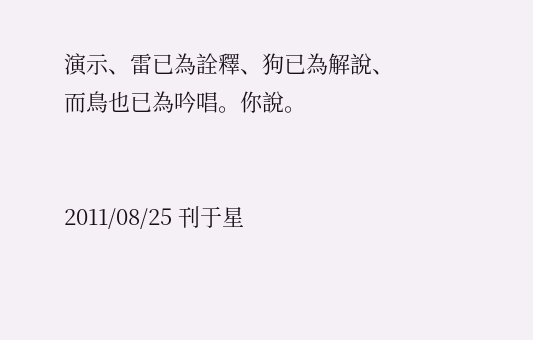演示、雷已為詮釋、狗已為解說、而鳥也已為吟唱。你說。


2011/08/25 刊于星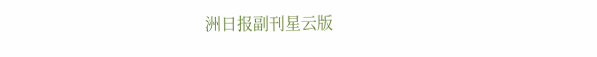洲日报副刊星云版